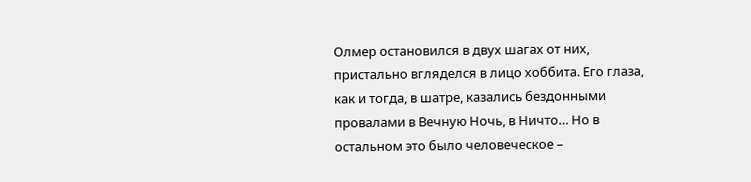Олмер остановился в двух шагах от них, пристально вгляделся в лицо хоббита. Его глаза, как и тогда, в шатре, казались бездонными провалами в Вечную Ночь, в Ничто… Но в остальном это было человеческое –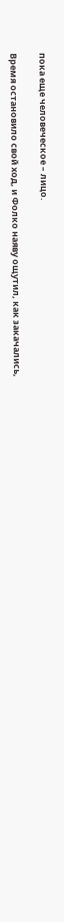пока еще человеческое – лицо.

Время остановило свой ход, и Фолко наяву ощутил, как закачались,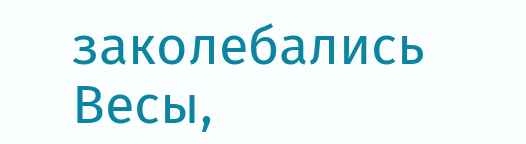заколебались Весы,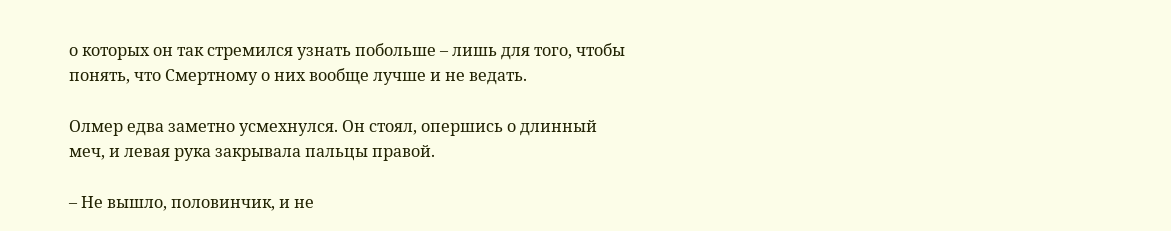о которых он так стремился узнать побольше – лишь для того, чтобы понять, что Смертному о них вообще лучше и не ведать.

Олмер едва заметно усмехнулся. Он стоял, опершись о длинный меч, и левая рука закрывала пальцы правой.

– Не вышло, половинчик, и не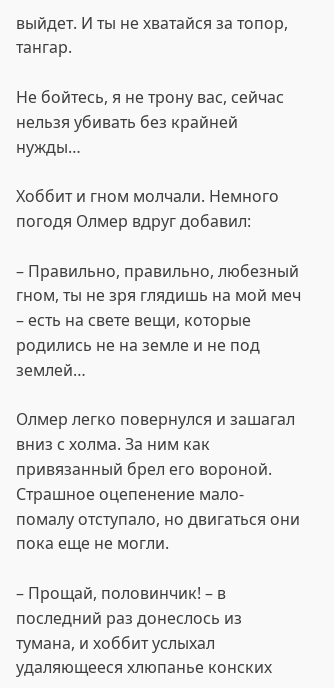выйдет. И ты не хватайся за топор, тангар.

Не бойтесь, я не трону вас, сейчас нельзя убивать без крайней нужды…

Хоббит и гном молчали. Немного погодя Олмер вдруг добавил:

– Правильно, правильно, любезный гном, ты не зря глядишь на мой меч – есть на свете вещи, которые родились не на земле и не под землей…

Олмер легко повернулся и зашагал вниз с холма. За ним как привязанный брел его вороной. Страшное оцепенение мало-помалу отступало, но двигаться они пока еще не могли.

– Прощай, половинчик! – в последний раз донеслось из тумана, и хоббит услыхал удаляющееся хлюпанье конских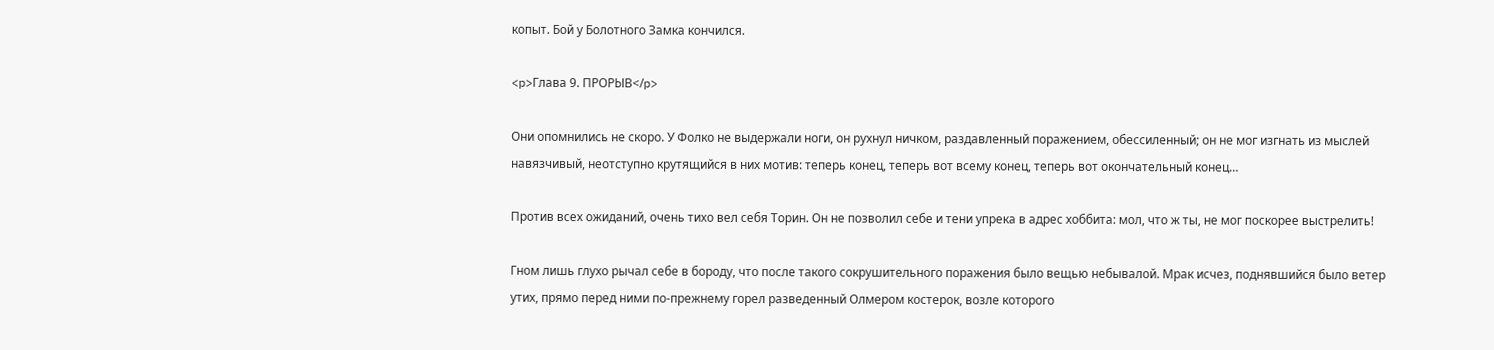копыт. Бой у Болотного Замка кончился.

<p>Глава 9. ПРОРЫВ</p>

Они опомнились не скоро. У Фолко не выдержали ноги, он рухнул ничком, раздавленный поражением, обессиленный; он не мог изгнать из мыслей навязчивый, неотступно крутящийся в них мотив: теперь конец, теперь вот всему конец, теперь вот окончательный конец…

Против всех ожиданий, очень тихо вел себя Торин. Он не позволил себе и тени упрека в адрес хоббита: мол, что ж ты, не мог поскорее выстрелить!

Гном лишь глухо рычал себе в бороду, что после такого сокрушительного поражения было вещью небывалой. Мрак исчез, поднявшийся было ветер утих, прямо перед ними по-прежнему горел разведенный Олмером костерок, возле которого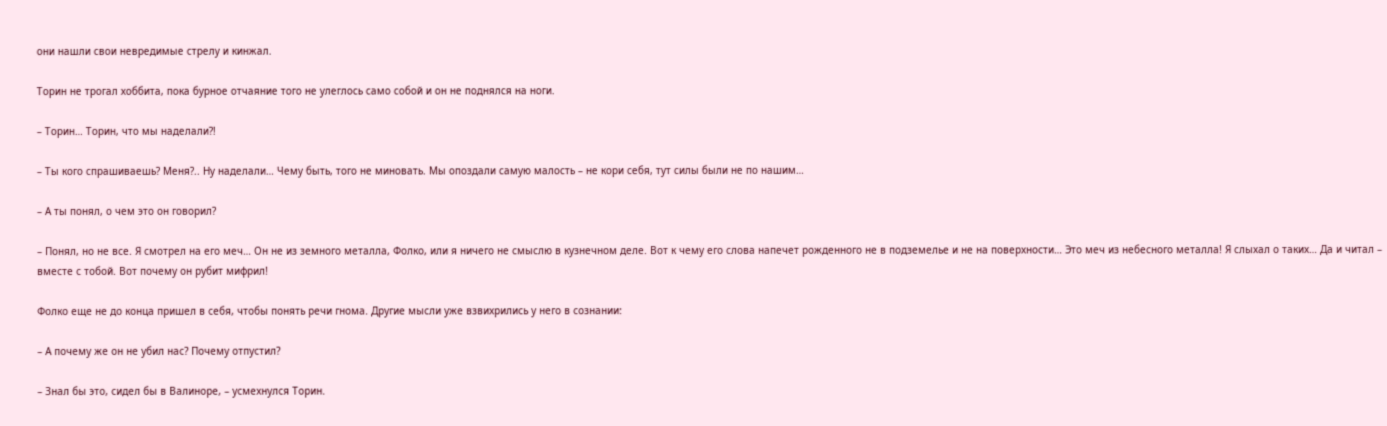они нашли свои невредимые стрелу и кинжал.

Торин не трогал хоббита, пока бурное отчаяние того не улеглось само собой и он не поднялся на ноги.

– Торин… Торин, что мы наделали?!

– Ты кого спрашиваешь? Меня?.. Ну наделали… Чему быть, того не миновать. Мы опоздали самую малость – не кори себя, тут силы были не по нашим…

– А ты понял, о чем это он говорил?

– Понял, но не все. Я смотрел на его меч… Он не из земного металла, Фолко, или я ничего не смыслю в кузнечном деле. Вот к чему его слова напечет рожденного не в подземелье и не на поверхности… Это меч из небесного металла! Я слыхал о таких… Да и читал – вместе с тобой. Вот почему он рубит мифрил!

Фолко еще не до конца пришел в себя, чтобы понять речи гнома. Другие мысли уже взвихрились у него в сознании:

– А почему же он не убил нас? Почему отпустил?

– Знал бы это, сидел бы в Валиноре, – усмехнулся Торин.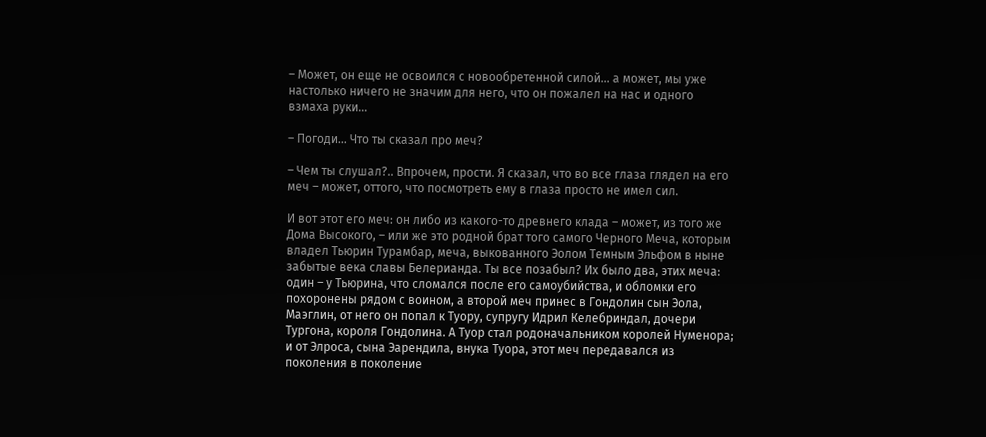– Может, он еще не освоился с новообретенной силой… а может, мы уже настолько ничего не значим для него, что он пожалел на нас и одного взмаха руки…

– Погоди… Что ты сказал про меч?

– Чем ты слушал?.. Впрочем, прости. Я сказал, что во все глаза глядел на его меч – может, оттого, что посмотреть ему в глаза просто не имел сил.

И вот этот его меч: он либо из какого-то древнего клада – может, из того же Дома Высокого, – или же это родной брат того самого Черного Меча, которым владел Тьюрин Турамбар, меча, выкованного Эолом Темным Эльфом в ныне забытые века славы Белерианда. Ты все позабыл? Их было два, этих меча: один – у Тьюрина, что сломался после его самоубийства, и обломки его похоронены рядом с воином, а второй меч принес в Гондолин сын Эола, Маэглин, от него он попал к Туору, супругу Идрил Келебриндал, дочери Тургона, короля Гондолина. А Туор стал родоначальником королей Нуменора; и от Элроса, сына Эарендила, внука Туора, этот меч передавался из поколения в поколение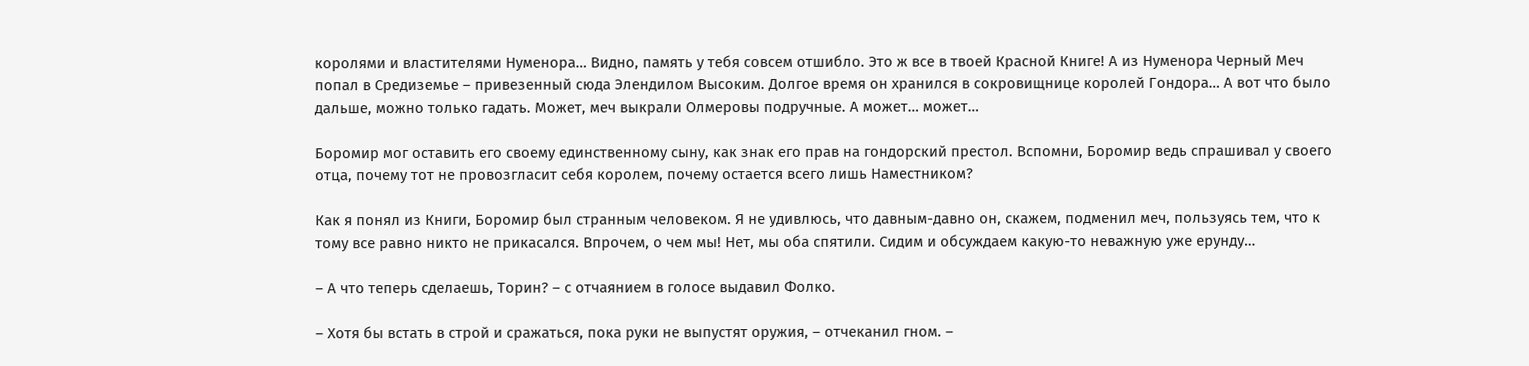королями и властителями Нуменора… Видно, память у тебя совсем отшибло. Это ж все в твоей Красной Книге! А из Нуменора Черный Меч попал в Средиземье – привезенный сюда Элендилом Высоким. Долгое время он хранился в сокровищнице королей Гондора… А вот что было дальше, можно только гадать. Может, меч выкрали Олмеровы подручные. А может… может…

Боромир мог оставить его своему единственному сыну, как знак его прав на гондорский престол. Вспомни, Боромир ведь спрашивал у своего отца, почему тот не провозгласит себя королем, почему остается всего лишь Наместником?

Как я понял из Книги, Боромир был странным человеком. Я не удивлюсь, что давным-давно он, скажем, подменил меч, пользуясь тем, что к тому все равно никто не прикасался. Впрочем, о чем мы! Нет, мы оба спятили. Сидим и обсуждаем какую-то неважную уже ерунду…

– А что теперь сделаешь, Торин? – с отчаянием в голосе выдавил Фолко.

– Хотя бы встать в строй и сражаться, пока руки не выпустят оружия, – отчеканил гном. –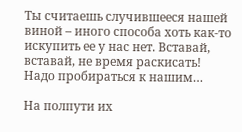Ты считаешь случившееся нашей виной – иного способа хоть как-то искупить ее у нас нет. Вставай, вставай, не время раскисать! Надо пробираться к нашим…

На полпути их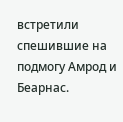встретили спешившие на подмогу Амрод и Беарнас.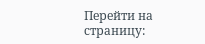Перейти на страницу: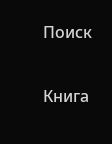Поиск

Книга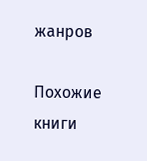жанров

Похожие книги